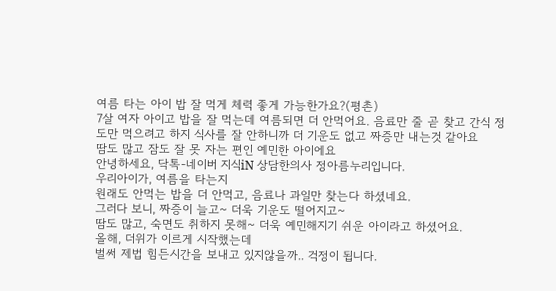여름 타는 아이 밥 잘 먹게 체력 좋게 가능한가요?(평촌)
7살 여자 아이고 밥을 잘 먹는데 여름되면 더 안먹어요. 음료만 줄 곧 찾고 간식 정도만 먹으려고 하지 식사를 잘 안하니까 더 기운도 없고 짜증만 내는것 같아요
땀도 많고 잠도 잘 못 자는 편인 예민한 아이에요
안녕하세요, 닥톡-네이버 지식iN 상담한의사 정아름누리입니다.
우리아이가, 여름을 타는지
원래도 안먹는 밥을 더 안먹고, 음료나 과일만 찾는다 하셨네요.
그러다 보니, 짜증이 늘고~ 더욱 기운도 떨어지고~
땀도 많고, 숙면도 취하지 못해~ 더욱 예민해지기 쉬운 아이라고 하셨어요.
올해, 더위가 이르게 시작했는데
벌써 제법 힘든시간을 보내고 있지않을까.. 걱정이 됩니다.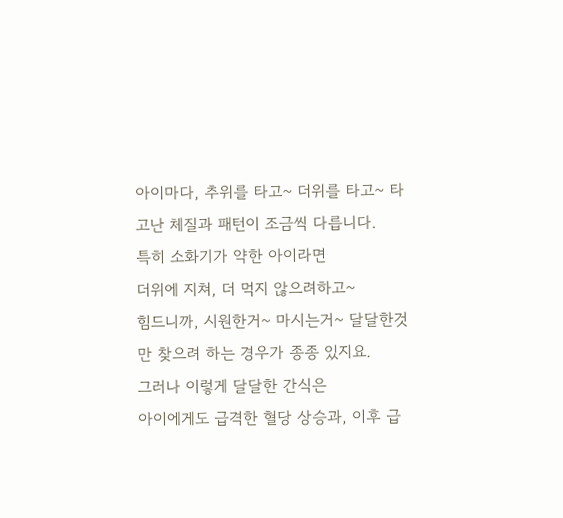아이마다, 추위를 타고~ 더위를 타고~ 타고난 체질과 패턴이 조금씩 다릅니다.
특히 소화기가 약한 아이라면
더위에 지쳐, 더 먹지 않으려하고~
힘드니까, 시원한거~ 마시는거~ 달달한것만 찾으려 하는 경우가 종종 있지요.
그러나 이렇게 달달한 간식은
아이에게도 급격한 혈당 상승과, 이후 급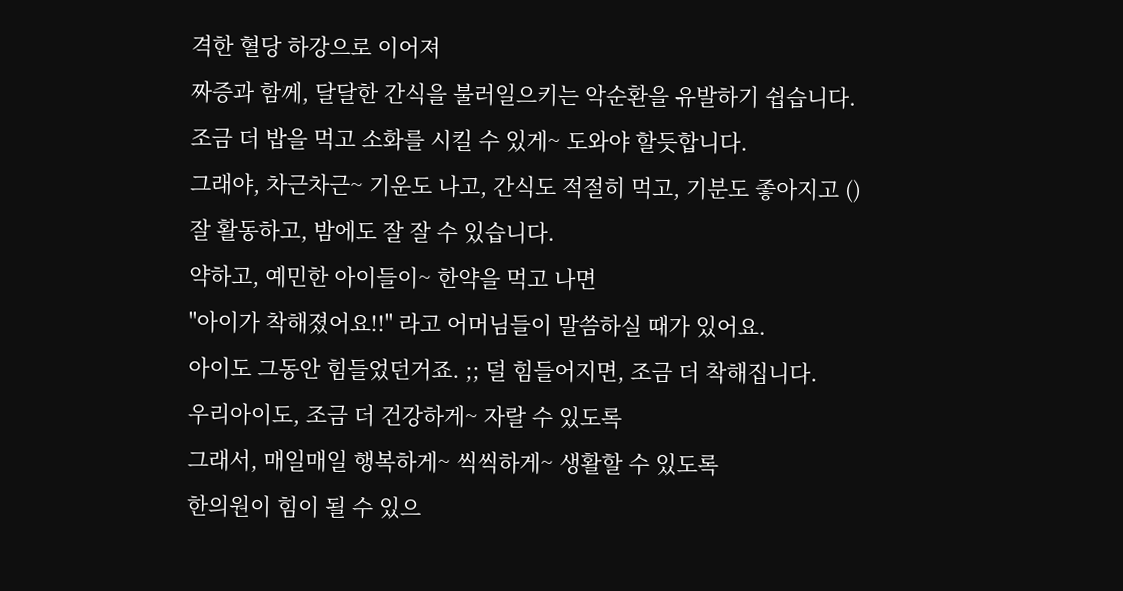격한 혈당 하강으로 이어져
짜증과 함께, 달달한 간식을 불러일으키는 악순환을 유발하기 쉽습니다.
조금 더 밥을 먹고 소화를 시킬 수 있게~ 도와야 할듯합니다.
그래야, 차근차근~ 기운도 나고, 간식도 적절히 먹고, 기분도 좋아지고 ()
잘 활동하고, 밤에도 잘 잘 수 있습니다.
약하고, 예민한 아이들이~ 한약을 먹고 나면
"아이가 착해졌어요!!" 라고 어머님들이 말씀하실 때가 있어요.
아이도 그동안 힘들었던거죠. ;; 덜 힘들어지면, 조금 더 착해집니다.
우리아이도, 조금 더 건강하게~ 자랄 수 있도록
그래서, 매일매일 행복하게~ 씩씩하게~ 생활할 수 있도록
한의원이 힘이 될 수 있으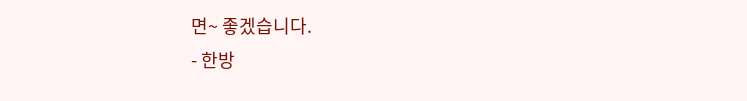면~ 좋겠습니다.
- 한방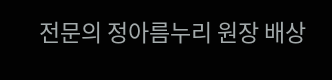전문의 정아름누리 원장 배상